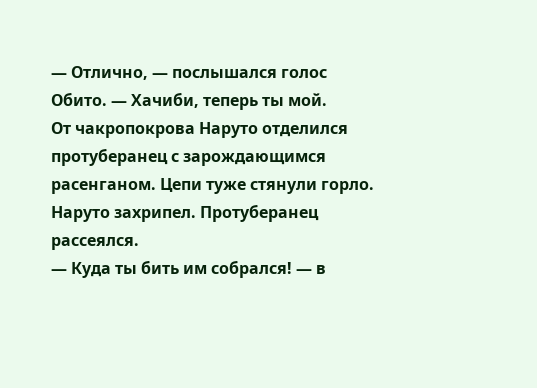— Отлично, — послышался голос Обито. — Хачиби, теперь ты мой.
От чакропокрова Наруто отделился протуберанец с зарождающимся расенганом. Цепи туже стянули горло. Наруто захрипел. Протуберанец рассеялся.
— Куда ты бить им собрался! — в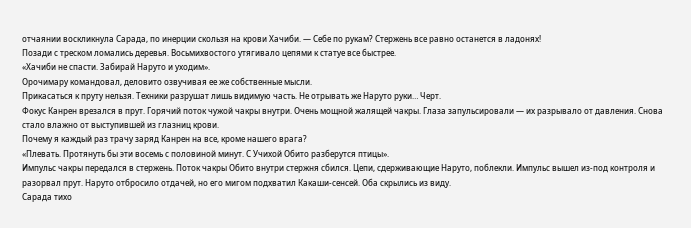отчаянии воскликнула Сарада, по инерции скользя на крови Хачиби. — Себе по рукам? Стержень все равно останется в ладонях!
Позади с треском ломались деревья. Восьмихвостого утягивало цепями к статуе все быстрее.
«Хачиби не спасти. Забирай Наруто и уходим».
Орочимару командовал, деловито озвучивая ее же собственные мысли.
Прикасаться к пруту нельзя. Техники разрушат лишь видимую часть. Не отрывать же Наруто руки… Черт.
Фокус Канрен врезался в прут. Горячий поток чужой чакры внутри. Очень мощной жалящей чакры. Глаза запульсировали — их разрывало от давления. Снова стало влажно от выступившей из глазниц крови.
Почему я каждый раз трачу заряд Канрен на все, кроме нашего врага?
«Плевать. Протянуть бы эти восемь с половиной минут. С Учихой Обито разберутся птицы».
Импульс чакры передался в стержень. Поток чакры Обито внутри стержня сбился. Цепи, сдерживающие Наруто, поблекли. Импульс вышел из-под контроля и разорвал прут. Наруто отбросило отдачей, но его мигом подхватил Какаши-сенсей. Оба скрылись из виду.
Сарада тихо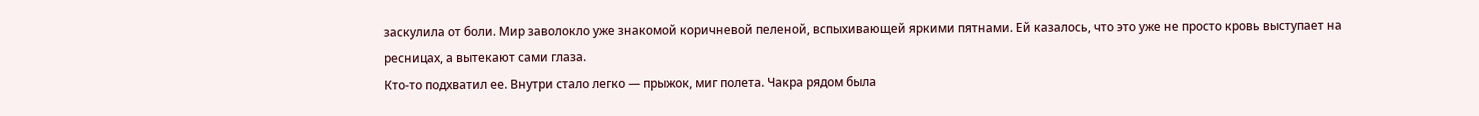заскулила от боли. Мир заволокло уже знакомой коричневой пеленой, вспыхивающей яркими пятнами. Ей казалось, что это уже не просто кровь выступает на ресницах, а вытекают сами глаза.
Кто-то подхватил ее. Внутри стало легко — прыжок, миг полета. Чакра рядом была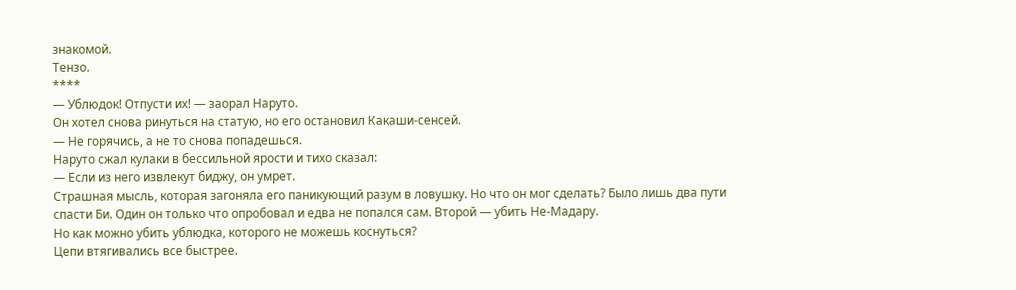знакомой.
Тензо.
****
— Ублюдок! Отпусти их! — заорал Наруто.
Он хотел снова ринуться на статую, но его остановил Какаши-сенсей.
— Не горячись, а не то снова попадешься.
Наруто сжал кулаки в бессильной ярости и тихо сказал:
— Если из него извлекут биджу, он умрет.
Страшная мысль, которая загоняла его паникующий разум в ловушку. Но что он мог сделать? Было лишь два пути спасти Би. Один он только что опробовал и едва не попался сам. Второй — убить Не-Мадару.
Но как можно убить ублюдка, которого не можешь коснуться?
Цепи втягивались все быстрее.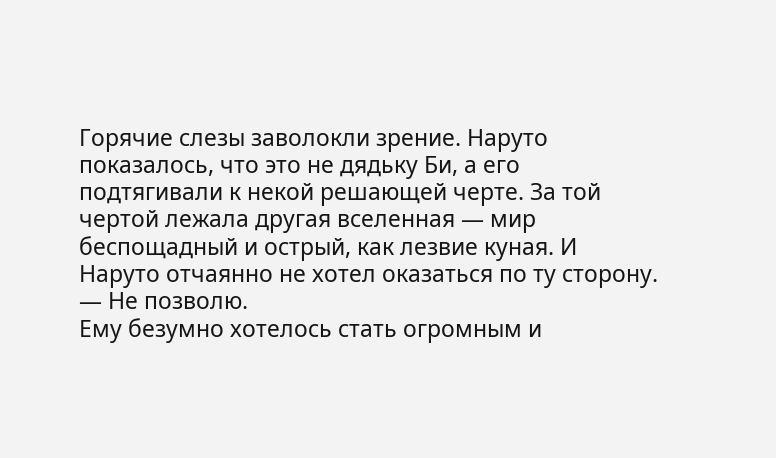Горячие слезы заволокли зрение. Наруто показалось, что это не дядьку Би, а его подтягивали к некой решающей черте. За той чертой лежала другая вселенная — мир беспощадный и острый, как лезвие куная. И Наруто отчаянно не хотел оказаться по ту сторону.
— Не позволю.
Ему безумно хотелось стать огромным и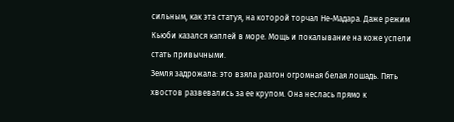сильным, как эта статуя, на которой торчал Не-Мадара. Даже режим Кьюби казался каплей в море. Мощь и покалывание на коже успели стать привычными.
Земля задрожала: это взяла разгон огромная белая лошадь. Пять хвостов развевались за ее крупом. Она неслась прямо к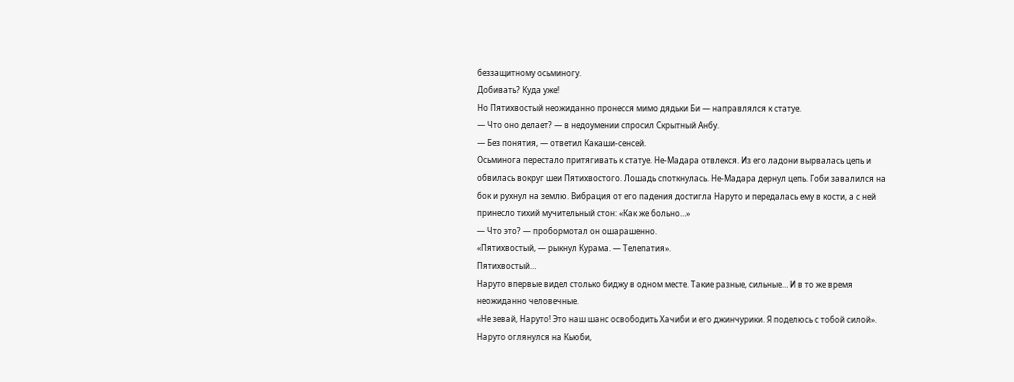беззащитному осьминогу.
Добивать? Куда уже!
Но Пятихвостый неожиданно пронесся мимо дядьки Би — направлялся к статуе.
— Что оно делает? — в недоумении спросил Скрытный Анбу.
— Без понятия, — ответил Какаши-сенсей.
Осьминога перестало притягивать к статуе. Не-Мадара отвлекся. Из его ладони вырвалась цепь и обвилась вокруг шеи Пятихвостого. Лошадь споткнулась. Не-Мадара дернул цепь. Гоби завалился на бок и рухнул на землю. Вибрация от его падения достигла Наруто и передалась ему в кости, а с ней принесло тихий мучительный стон: «Как же больно…»
— Что это? — пробормотал он ошарашенно.
«Пятихвостый, — рыкнул Курама. — Телепатия».
Пятихвостый…
Наруто впервые видел столько биджу в одном месте. Такие разные, сильные… И в то же время неожиданно человечные.
«Не зевай, Наруто! Это наш шанс освободить Хачиби и его джинчурики. Я поделюсь с тобой силой».
Наруто оглянулся на Кьюби,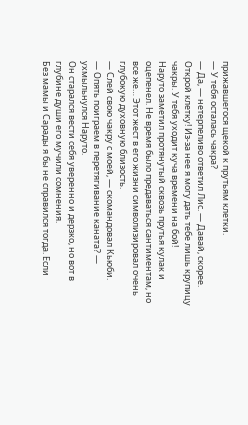прижавшегося щекой к прутьям клетки.
— У тебя осталась чакра?
— Да, — нетерпеливо ответил Лис. — Давай, скорее. Открой клетку! Из-за нее я могу дать тебе лишь крупицу чакры. У тебя уходит куча времени на бой!
Наруто заметил протянутый сквозь прутья кулак и оцепенел. Не время было предаваться сантиментам, но все же… Этот жест в его жизни символизировал очень глубокую духовную близость.
— Слей свою чакру с моей, — скомандовал Кьюби.
— Опять поиграем в перетягивание каната? — ухмыльнулся Наруто.
Он старался вести себя уверенно и дерзко, но вот в глубине души его мучили сомнения.
Без мамы и Сарады я бы не справился тогда. Если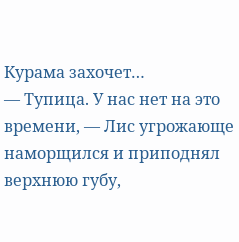Курама захочет…
— Тупица. У нас нет на это времени, — Лис угрожающе наморщился и приподнял верхнюю губу,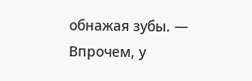обнажая зубы. — Впрочем, у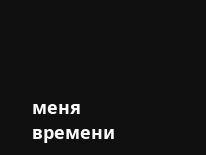меня времени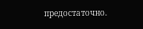предостаточно.